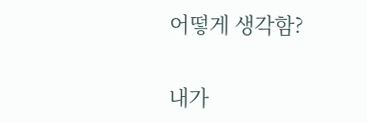어떻게 생각함?

내가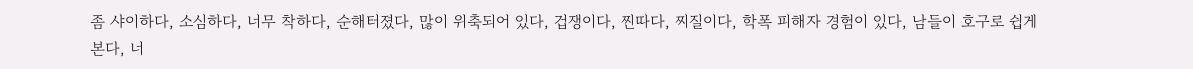좀 샤이하다, 소심하다, 너무 착하다, 순해터졌다, 많이 위축되어 있다, 겁쟁이다, 찐따다, 찌질이다, 학폭 피해자 경험이 있다, 남들이 호구로 쉽게 본다, 너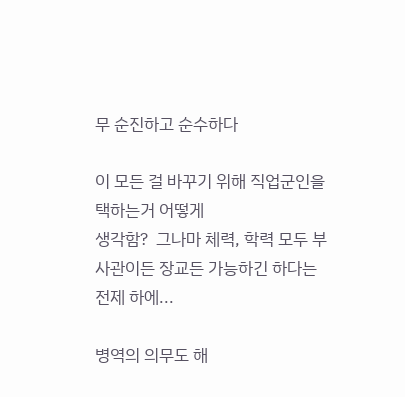무 순진하고 순수하다

이 모든 걸 바꾸기 위해 직업군인을 택하는거 어떻게
생각함?  그나마 체력, 학력 모두 부사관이든 장교든 가능하긴 하다는 전제 하에...

병역의 의무도 해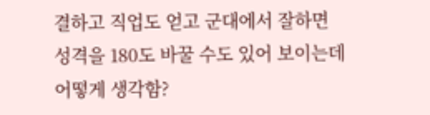결하고 직업도 얻고 군대에서 잘하면
성격을 180도 바꿀 수도 있어 보이는데 어떻게 생각함?